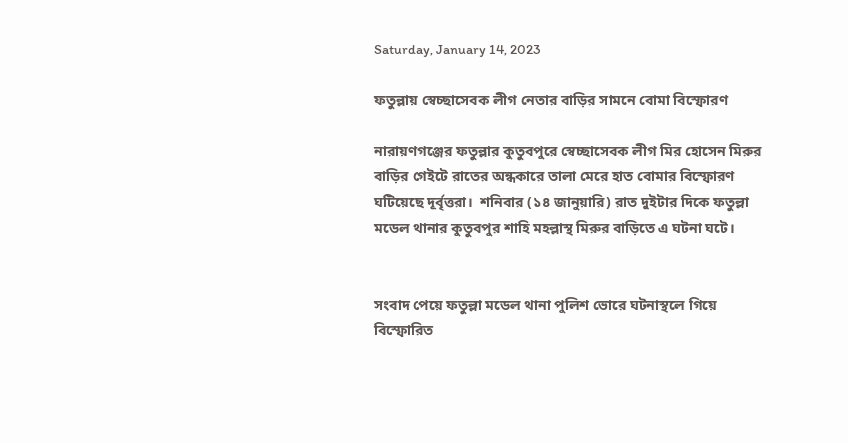Saturday, January 14, 2023

ফতুল্লায় স্বেচ্ছাসেবক লীগ নেতার বাড়ির সামনে বোমা বিস্ফোরণ

নারায়ণগঞ্জের ফতুল্লার কুতুবপুরে স্বেচ্ছাসেবক লীগ মির হোসেন মিরুর বাড়ির গেইটে রাতের অন্ধকারে তালা মেরে হাত বোমার বিস্ফোরণ ঘটিয়েছে দূর্বৃত্তরা।  শনিবার (১৪ জানুয়ারি) রাত দুইটার দিকে ফতুল্লা মডেল থানার কুতুবপুর শাহি মহল্লাস্থ মিরুর বাড়িতে এ ঘটনা ঘটে।


সংবাদ পেয়ে ফতুল্লা মডেল থানা পুলিশ ভোরে ঘটনাস্থলে গিয়ে বিস্ফোরিত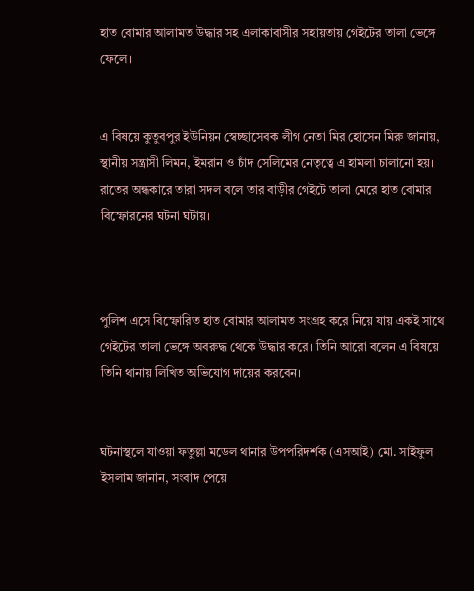হাত বোমার আলামত উদ্ধার সহ এলাকাবাসীর সহায়তায় গেইটের তালা ভেঙ্গে ফেলে।


এ বিষয়ে কুতুবপুর ইউনিয়ন স্বেচ্ছাসেবক লীগ নেতা মির হোসেন মিরু জানায়, স্থানীয় সন্ত্রাসী লিমন, ইমরান ও চাঁদ সেলিমের নেতৃত্বে এ হামলা চালানো হয়। রাতের অন্ধকারে তারা সদল বলে তার বাড়ীর গেইটে তালা মেরে হাত বোমার বিস্ফোরনের ঘটনা ঘটায়।



পুলিশ এসে বিস্ফোরিত হাত বোমার আলামত সংগ্রহ করে নিয়ে যায় একই সাথে গেইটের তালা ভেঙ্গে অবরুদ্ধ থেকে উদ্ধার করে। তিনি আরো বলেন এ বিষয়ে তিনি থানায় লিখিত অভিযোগ দায়ের করবেন।


ঘটনাস্থলে যাওয়া ফতুল্লা মডেল থানার উপপরিদর্শক (এসআই) মো. সাইফুল ইসলাম জানান, সংবাদ পেয়ে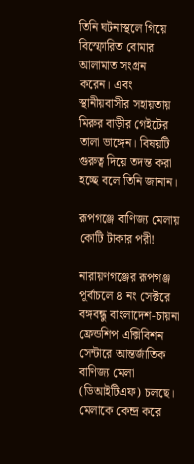তিনি ঘটনাস্থলে গিয়ে বিস্ফোরিত বোমার আলামাত সংগ্রন করেন। এবং স্থানীয়বাসীর সহায়তায়  মিরুর বাড়ীর গেইটের তালা ভাঙ্গেন। বিষয়টি গুরুত্ব দিয়ে তদন্ত করা হচ্ছে বলে তিনি জানান।

রূপগঞ্জে বাণিজ্য মেলায় কোটি টাকার পরী!

নারায়ণগঞ্জের রূপগঞ্জ পূর্বাচলে ৪ নং সেক্টরে বঙ্গবন্ধু বাংলাদেশ-চায়না ফ্রেন্ডশিপ এক্সিবিশন সেন্টারে আন্তর্জাতিক বাণিজ্য মেলা (ডিআইটিএফ) চলছে। মেলাকে কেন্দ্র করে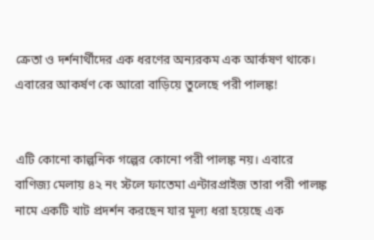ক্রেতা ও দর্শনার্থীদের এক ধরণের অন্যরকম এক আর্কষণ থাকে। এবারের আকর্ষণ কে আরো বাড়িয়ে তুলেছে পরী পালঙ্ক!


এটি কোনো কাল্পনিক গল্পের কোনো পরী পালঙ্ক নয়। এবারে বাণিজ্য মেলায় ৪২ নং স্টলে ফাতেমা এন্টারপ্রাইজ তারা পরী পালঙ্ক নামে একটি খাট প্রদর্শন করছেন যার মূল্য ধরা হয়েছে এক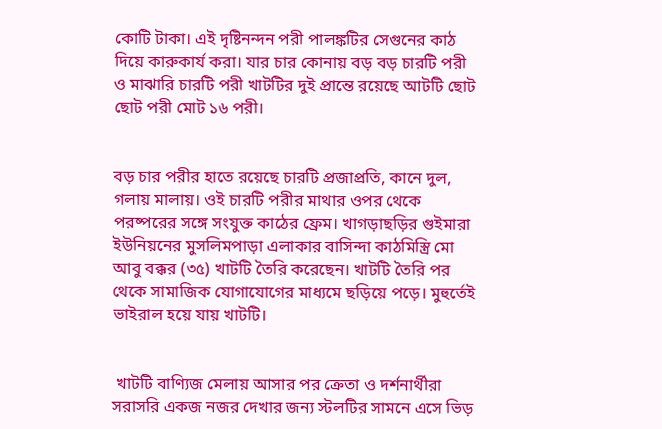কোটি টাকা। এই দৃষ্টিনন্দন পরী পালঙ্কটির সেগুনের কাঠ দিয়ে কারুকার্য করা। যার চার কোনায় বড় বড় চারটি পরী ও মাঝারি চারটি পরী খাটটির দুই প্রান্তে রয়েছে আটটি ছোট ছোট পরী মোট ১৬ পরী।


বড় চার পরীর হাতে রয়েছে চারটি প্রজাপ্রতি, কানে দুল, গলায় মালায়। ওই চারটি পরীর মাথার ওপর থেকে পরষ্পরের সঙ্গে সংযুক্ত কাঠের ফ্রেম। খাগড়াছড়ির গুইমারা ইউনিয়নের মুসলিমপাড়া এলাকার বাসিন্দা কাঠমিস্ত্রি মো আবু বক্কর (৩৫) খাটটি তৈরি করেছেন। খাটটি তৈরি পর থেকে সামাজিক যোগাযোগের মাধ্যমে ছড়িয়ে পড়ে। মুহুর্তেই ভাইরাল হয়ে যায় খাটটি।


 খাটটি বাণ্যিজ মেলায় আসার পর ক্রেতা ও দর্শনার্থীরা সরাসরি একজ নজর দেখার জন্য স্টলটির সামনে এসে ভিড়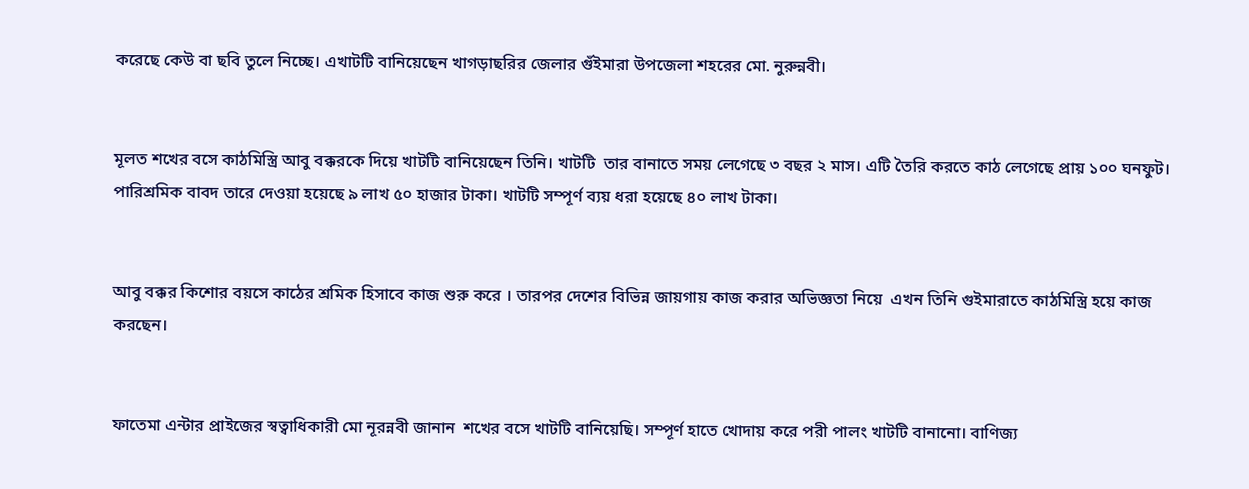করেছে কেউ বা ছবি তুলে নিচ্ছে। এখাটটি বানিয়েছেন খাগড়াছরির জেলার গুঁইমারা উপজেলা শহরের মো. নুরুন্নবী।


মূলত শখের বসে কাঠমিস্ত্রি আবু বক্করকে দিয়ে খাটটি বানিয়েছেন তিনি। খাটটি  তার বানাতে সময় লেগেছে ৩ বছর ২ মাস। এটি তৈরি করতে কাঠ লেগেছে প্রায় ১০০ ঘনফুট। পারিশ্রমিক বাবদ তারে দেওয়া হয়েছে ৯ লাখ ৫০ হাজার টাকা। খাটটি সম্পূর্ণ ব্যয় ধরা হয়েছে ৪০ লাখ টাকা।


আবু বক্কর কিশোর বয়সে কাঠের শ্রমিক হিসাবে কাজ শুরু করে । তারপর দেশের বিভিন্ন জায়গায় কাজ করার অভিজ্ঞতা নিয়ে  এখন তিনি গুইমারাতে কাঠমিস্ত্রি হয়ে কাজ করছেন।


ফাতেমা এন্টার প্রাইজের স্বত্বাধিকারী মো নূরন্নবী জানান  শখের বসে খাটটি বানিয়েছি। সম্পূর্ণ হাতে খোদায় করে পরী পালং খাটটি বানানো। বাণিজ্য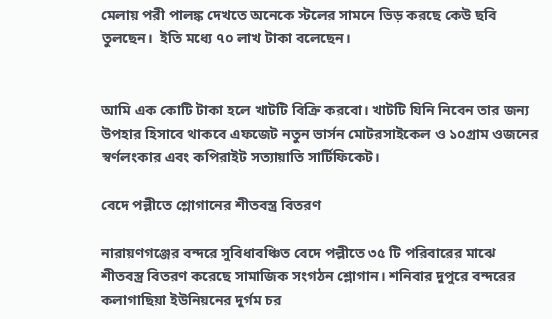মেলায় পরী পালঙ্ক দেখতে অনেকে স্টলের সামনে ভিড় করছে কেউ ছবি তুলছেন।  ইতি মধ্যে ৭০ লাখ টাকা বলেছেন।


আমি এক কোটি টাকা হলে খাটটি বিক্রি করবো। খাটটি যিনি নিবেন তার জন্য উপহার হিসাবে থাকবে এফজেট নতুন ভার্সন মোটরসাইকেল ও ১০গ্রাম ওজনের স্বর্ণলংকার এবং কপিরাইট সত্যায়াতি সার্টিফিকেট।

বেদে পল্লীতে শ্লোগানের শীতবস্ত্র বিতরণ

নারায়ণগঞ্জের বন্দরে সুবিধাবঞ্চিত বেদে পল্লীতে ৩৫ টি পরিবারের মাঝে শীতবস্ত্র বিতরণ করেছে সামাজিক সংগঠন শ্লোগান। শনিবার দুপুরে বন্দরের কলাগাছিয়া ইউনিয়নের দুর্গম চর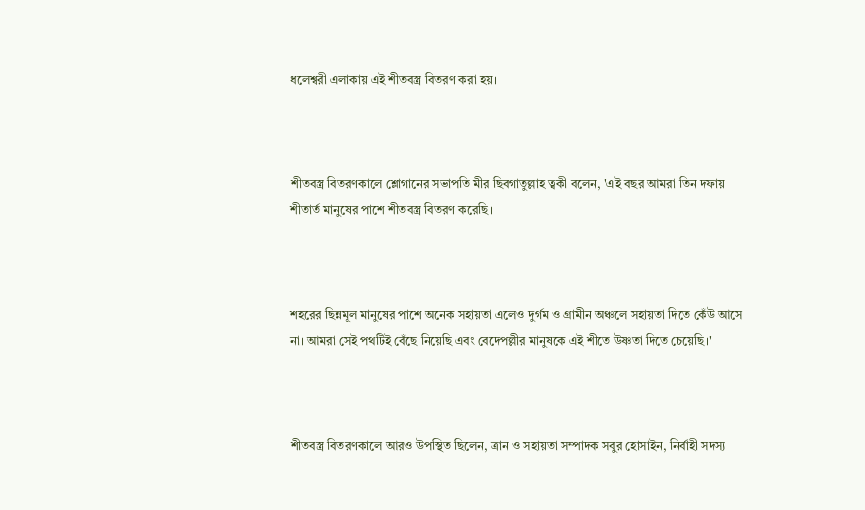ধলেশ্বরী এলাকায় এই শীতবস্ত্র বিতরণ করা হয়।



শীতবস্ত্র বিতরণকালে শ্লোগানের সভাপতি মীর ছিবগাতুল্লাহ ত্বকী বলেন, 'এই বছর আমরা তিন দফায় শীতার্ত মানুষের পাশে শীতবস্ত্র বিতরণ করেছি।



শহরের ছিন্নমূল মানুষের পাশে অনেক সহায়তা এলেও দুর্গম ও গ্রামীন অঞ্চলে সহায়তা দিতে কেঁউ আসে না। আমরা সেই পথটিই বেঁছে নিয়েছি এবং বেদেপল্লীর মানুষকে এই শীতে উষ্ণতা দিতে চেয়েছি।'



শীতবস্ত্র বিতরণকালে আরও উপস্থিত ছিলেন, ত্রান ও সহায়তা সম্পাদক সবুর হোসাইন, নির্বাহী সদস্য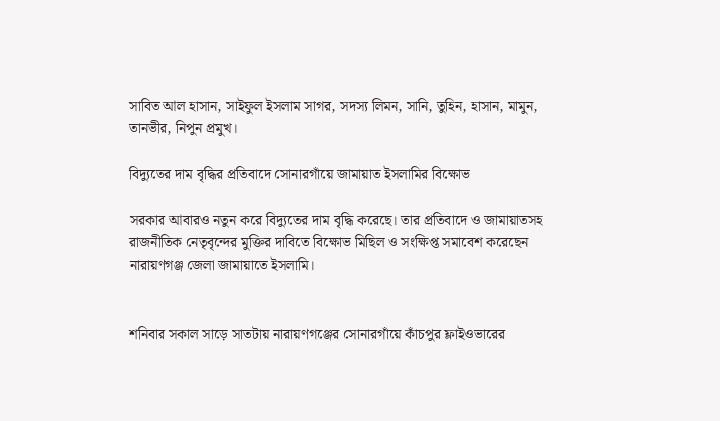সাবিত আল হাসান, সাইফুল ইসলাম সাগর, সদস্য লিমন, সানি, তুহিন, হাসান, মামুন, তানভীর, নিপুন প্রমুখ।

বিদ্যুতের দাম বৃদ্ধির প্রতিবাদে সোনারগাঁয়ে জামায়াত ইসলামির বিক্ষোভ

সরকার আবারও নতুন করে বিদ্যুতের দাম বৃদ্ধি করেছে। তার প্রতিবাদে ও জামায়াতসহ রাজনীতিক নেতৃবৃন্দের মুক্তির দাবিতে বিক্ষোভ মিছিল ও সংক্ষিপ্ত সমাবেশ করেছেন নারায়ণগঞ্জ জেলা জামায়াতে ইসলামি।


শনিবার সকাল সাড়ে সাতটায় নারায়ণগঞ্জের সোনারগাঁয়ে কাঁচপুর ফ্লাইওভারের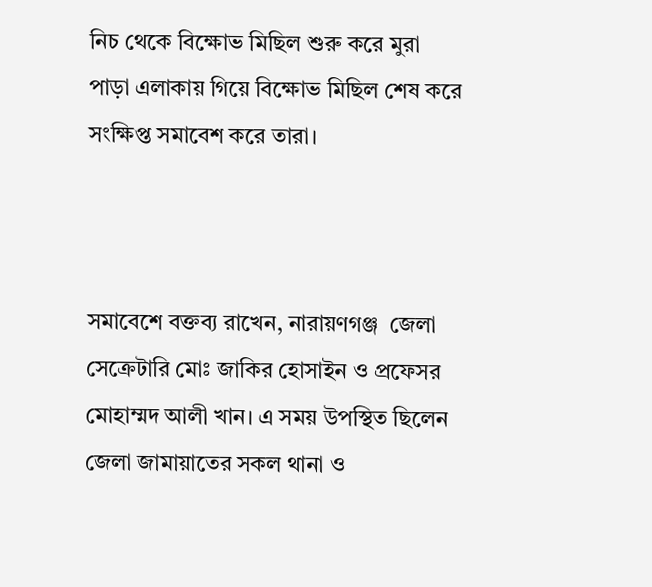নিচ থেকে বিক্ষোভ মিছিল শুরু করে মুরা পাড়া এলাকায় গিয়ে বিক্ষোভ মিছিল শেষ করে সংক্ষিপ্ত সমাবেশ করে তারা।



সমাবেশে বক্তব্য রাখেন, নারায়ণগঞ্জ  জেলা সেক্রেটারি মোঃ জাকির হোসাইন ও প্রফেসর মোহাম্মদ আলী খান। এ সময় উপস্থিত ছিলেন জেলা জামায়াতের সকল থানা ও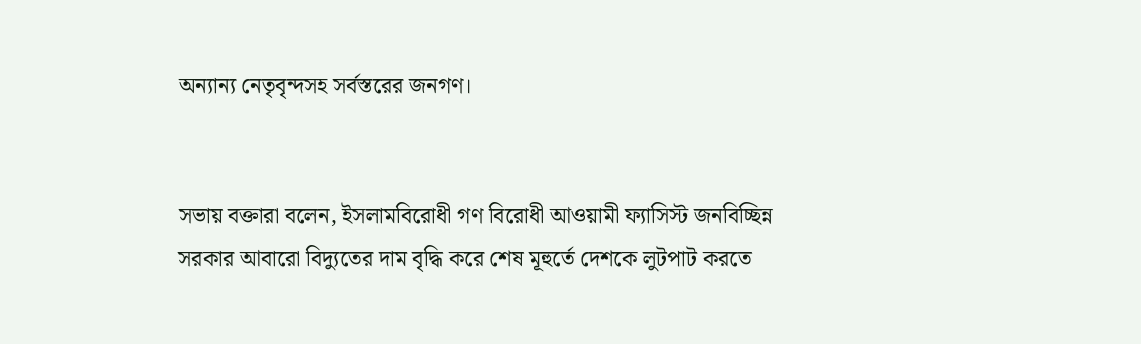অন্যান্য নেতৃবৃন্দসহ সর্বস্তরের জনগণ।


সভায় বক্তারা বলেন, ইসলামবিরোধী গণ বিরোধী আওয়ামী ফ্যাসিস্ট জনবিচ্ছিন্ন সরকার আবারো বিদ্যুতের দাম বৃদ্ধি করে শেষ মূহুর্তে দেশকে লুটপাট করতে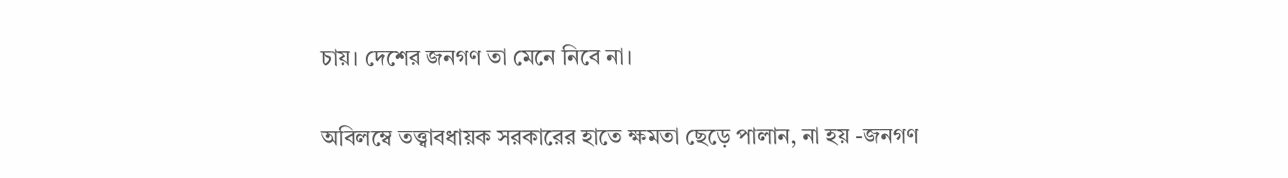চায়। দেশের জনগণ তা মেনে নিবে না।

অবিলম্বে তত্ত্বাবধায়ক সরকারের হাতে ক্ষমতা ছেড়ে পালান, না হয় -জনগণ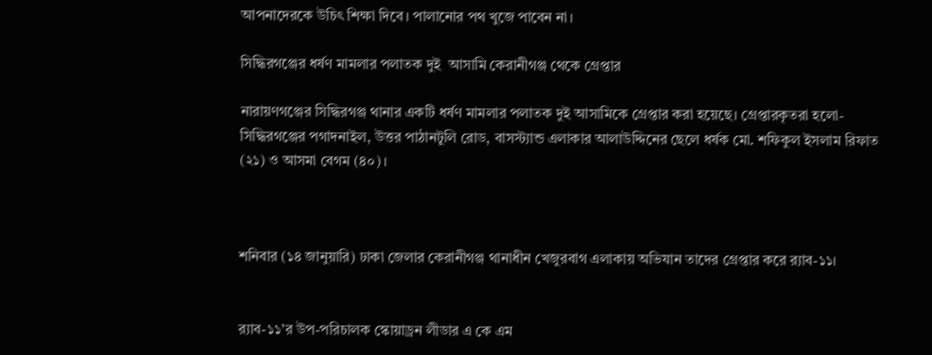আপনাদেরকে উচিৎ শিক্ষা দিবে। পালানোর পথ খুজে পাবেন না।

সিদ্ধিরগঞ্জের ধর্ষণ মামলার পলাতক দুই  আসামি কেরানীগঞ্জ থেকে গ্রেপ্তার

নারায়ণগঞ্জের সিদ্ধিরগঞ্জ থানার একটি ধর্ষণ মামলার পলাতক দুই আসামিকে গ্রেপ্তার করা হয়েছে। গ্রেপ্তারকৃতরা হলো- সিদ্ধিরগঞ্জের পগাদনাইল, উত্তর পাঠানটুলি রোড, বাসস্ট্যান্ড এলাকার আলাউদ্দিনের ছেলে ধর্ষক মো. শফিকুল ইসলাম রিফাত (২১) ও আসমা বেগম (৪০)।



শনিবার (১৪ জানুয়ারি) ঢাকা জেলার কেরানীগঞ্জ থানাধীন খেজুরবাগ এলাকায় অভিযান তাদের গ্রেপ্তার করে র‌্যাব-১১।


র‌্যাব-১১’র উপ-পরিচালক স্কোয়াড্রন লীডার এ কে এম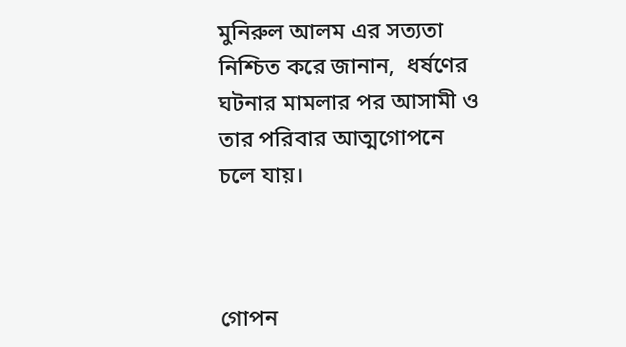মুনিরুল আলম এর সত্যতা নিশ্চিত করে জানান,  ধর্ষণের ঘটনার মামলার পর আসামী ও তার পরিবার আত্মগোপনে চলে যায়।



গোপন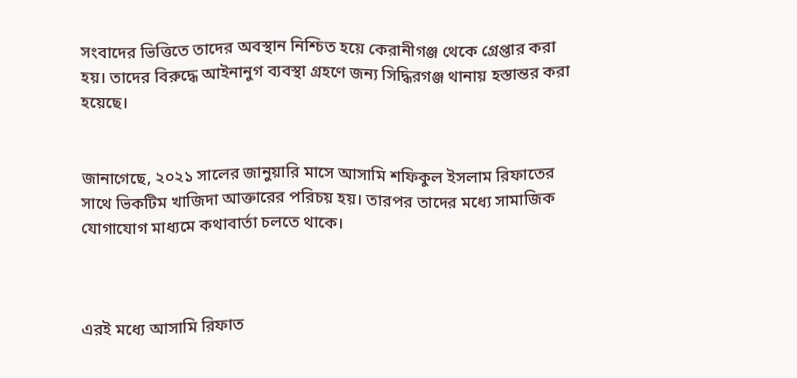সংবাদের ভিত্তিতে তাদের অবস্থান নিশ্চিত হয়ে কেরানীগঞ্জ থেকে গ্রেপ্তার করা হয়। তাদের বিরুদ্ধে আইনানুগ ব্যবস্থা গ্রহণে জন্য সিদ্ধিরগঞ্জ থানায় হস্তান্তর করা হয়েছে।


জানাগেছে, ২০২১ সালের জানুয়ারি মাসে আসামি শফিকুল ইসলাম রিফাতের সাথে ভিকটিম খাজিদা আক্তারের পরিচয় হয়। তারপর তাদের মধ্যে সামাজিক যোগাযোগ মাধ্যমে কথাবার্তা চলতে থাকে।



এরই মধ্যে আসামি রিফাত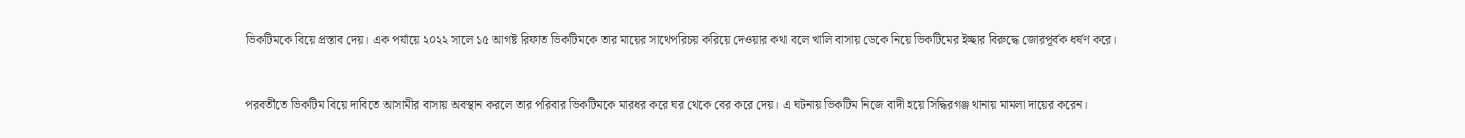ভিকটিমকে বিয়ে প্রস্তাব দেয়। এক পর্যায়ে ২০২২ সালে ১৫ আগষ্ট রিফাত ভিকটিমকে তার মায়ের সাথেপরিচয় করিয়ে দেওয়ার কথা বলে খালি বাসায় ডেকে নিয়ে ভিকটিমের ইচ্ছার বিরুদ্ধে জোরপূর্বক ধর্ষণ করে।


পরবর্তীতে ভিকটিম বিয়ে দাবিতে আসামীর বাসায় অবস্থান করলে তার পরিবার ভিকটিমকে মারধর করে ঘর থেকে বের করে দেয়। এ ঘটনায় ভিকটিম নিজে বাদী হয়ে সিদ্ধিরগঞ্জ থানায় মামলা দায়ের করেন।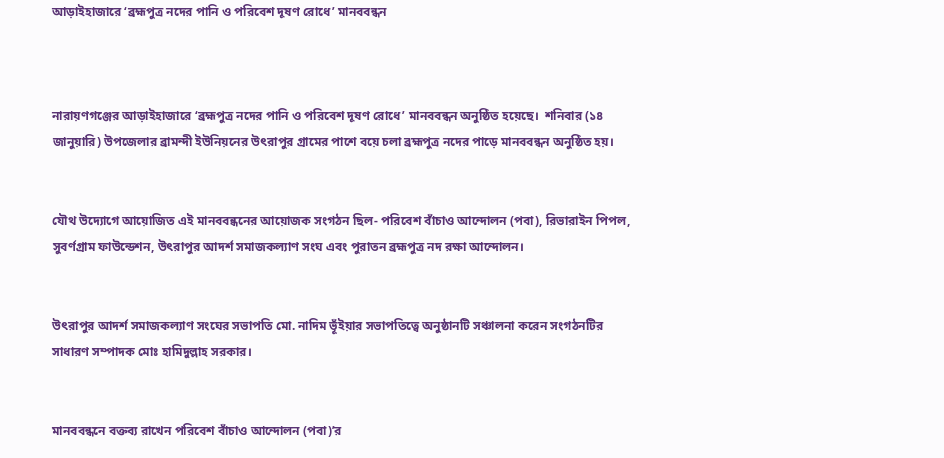আড়াইহাজারে ‘ব্রহ্মপুত্র নদের পানি ও পরিবেশ দূষণ রোধে’ মানববন্ধন



নারায়ণগঞ্জের আড়াইহাজারে ‘ব্রহ্মপুত্র নদের পানি ও পরিবেশ দূষণ রোধে’ মানববন্ধন অনুষ্ঠিত হয়েছে।  শনিবার (১৪ জানুয়ারি) উপজেলার ব্রামন্দী ইউনিয়নের উৎরাপুর গ্রামের পাশে বয়ে চলা ব্রহ্মপুত্র নদের পাড়ে মানববন্ধন অনুষ্ঠিত হয়।


যৌথ উদ্যোগে আয়োজিত এই মানববন্ধনের আয়োজক সংগঠন ছিল- পরিবেশ বাঁচাও আন্দোলন (পবা), রিভারাইন পিপল, সুবর্ণগ্রাম ফাউন্ডেশন, উৎরাপুর আদর্শ সমাজকল্যাণ সংঘ এবং পুরাতন ব্রহ্মপুত্র নদ রক্ষা আন্দোলন।


উৎরাপুর আদর্শ সমাজকল্যাণ সংঘের সভাপতি মো. নাদিম ভূঁইয়ার সভাপতিত্বে অনুষ্ঠানটি সঞ্চালনা করেন সংগঠনটির সাধারণ সম্পাদক মোঃ হামিদুল্লাহ সরকার।


মানববন্ধনে বক্তব্য রাখেন পরিবেশ বাঁচাও আন্দোলন (পবা)’র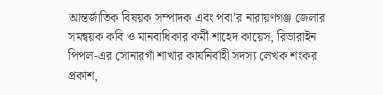আন্তর্জাতিক বিষয়ক সম্পাদক এবং পবা’র নারায়ণগঞ্জ জেলার সমন্বয়ক কবি ও মানবাধিকার কর্মী শাহেদ কায়েস, রিভারাইন পিপল-এর সোনারগাঁ শাখার কার্যনির্বাহী সদস্য লেখক শংকর প্রকাশ,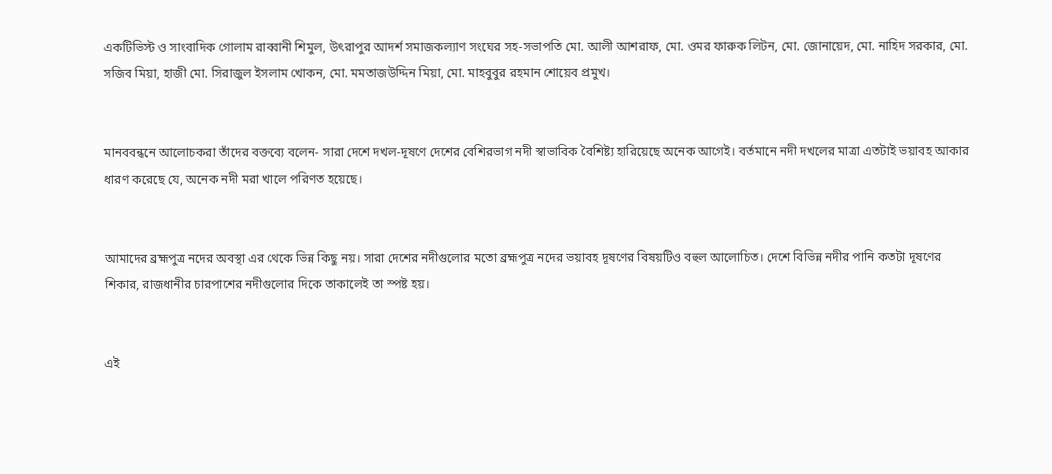একটিভিস্ট ও সাংবাদিক গোলাম রাব্বানী শিমুল, উৎরাপুর আদর্শ সমাজকল্যাণ সংঘের সহ-সভাপতি মো. আলী আশরাফ, মো. ওমর ফারুক লিটন, মো. জোনায়েদ, মো. নাহিদ সরকার, মো. সজিব মিয়া, হাজী মো. সিরাজুল ইসলাম খোকন, মো. মমতাজউদ্দিন মিয়া, মো. মাহবুবুর রহমান শোয়েব প্রমুখ।


মানববন্ধনে আলোচকরা তাঁদের বক্তব্যে বলেন- সারা দেশে দখল-দূষণে দেশের বেশিরভাগ নদী স্বাভাবিক বৈশিষ্ট্য হারিয়েছে অনেক আগেই। বর্তমানে নদী দখলের মাত্রা এতটাই ভয়াবহ আকার ধারণ করেছে যে, অনেক নদী মরা খালে পরিণত হয়েছে।


আমাদের ব্রহ্মপুত্র নদের অবস্থা এর থেকে ভিন্ন কিছু নয়। সারা দেশের নদীগুলোর মতো ব্রহ্মপুত্র নদের ভয়াবহ দূষণের বিষয়টিও বহুল আলোচিত। দেশে বিভিন্ন নদীর পানি কতটা দূষণের শিকার, রাজধানীর চারপাশের নদীগুলোর দিকে তাকালেই তা স্পষ্ট হয়।


এই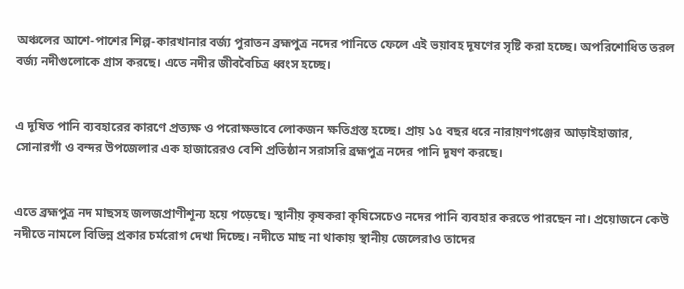অঞ্চলের আশে-পাশের শিল্প-কারখানার বর্জ্য পুরাতন ব্রহ্মপুত্র নদের পানিতে ফেলে এই ভয়াবহ দূষণের সৃষ্টি করা হচ্ছে। অপরিশোধিত তরল বর্জ্য নদীগুলোকে গ্রাস করছে। এতে নদীর জীববৈচিত্র ধ্বংস হচ্ছে।


এ দূষিত পানি ব্যবহারের কারণে প্রত্যক্ষ ও পরোক্ষভাবে লোকজন ক্ষতিগ্রস্ত হচ্ছে। প্রায় ১৫ বছর ধরে নারায়ণগঞ্জের আড়াইহাজার, সোনারগাঁ ও বন্দর উপজেলার এক হাজারেরও বেশি প্রতিষ্ঠান সরাসরি ব্রহ্মপুত্র নদের পানি দূষণ করছে।


এতে ব্রহ্মপুত্র নদ মাছসহ জলজপ্রাণীশূন্য হয়ে পড়েছে। স্থানীয় কৃষকরা কৃষিসেচেও নদের পানি ব্যবহার করতে পারছেন না। প্রয়োজনে কেউ নদীতে নামলে বিভিন্ন প্রকার চর্মরোগ দেখা দিচ্ছে। নদীতে মাছ না থাকায় স্থানীয় জেলেরাও তাদের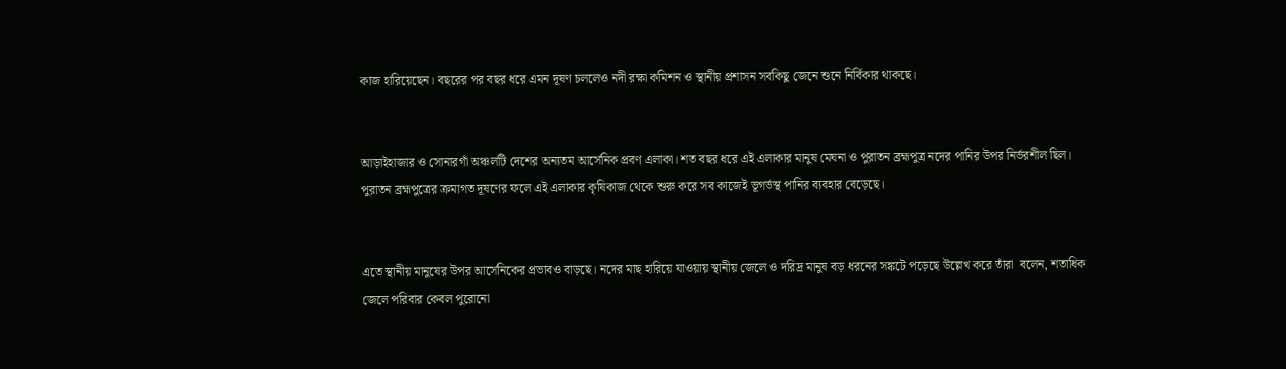কাজ হারিয়েছেন। বছরের পর বছর ধরে এমন দূষণ চললেও নদী রক্ষা কমিশন ও স্থানীয় প্রশাসন সবকিছু জেনে শুনে নির্বিকার থাকছে।


আড়াইহাজার ও সোনারগাঁ অঞ্চলটি দেশের অন্যতম আর্সেনিক প্রবণ এলাকা। শত বছর ধরে এই এলাকার মানুষ মেঘনা ও পুরাতন ব্রহ্মপুত্র নদের পানির উপর নির্ভরশীল ছিল। পুরাতন ব্রহ্মপুত্রের ক্রমাগত দূষণের ফলে এই এলাকার কৃষিকাজ থেকে শুরু করে সব কাজেই ভূগর্ভস্থ পানির ব্যবহার বেড়েছে।


এতে স্থানীয় মানুষের উপর আর্সেনিকের প্রভাবও বাড়ছে। নদের মাছ হারিয়ে যাওয়ায় স্থানীয় জেলে ও দরিদ্র মানুষ বড় ধরনের সঙ্কটে পড়েছে উল্লেখ করে তাঁরা  বলেন, শতাধিক জেলে পরিবার কেবল পুরোনো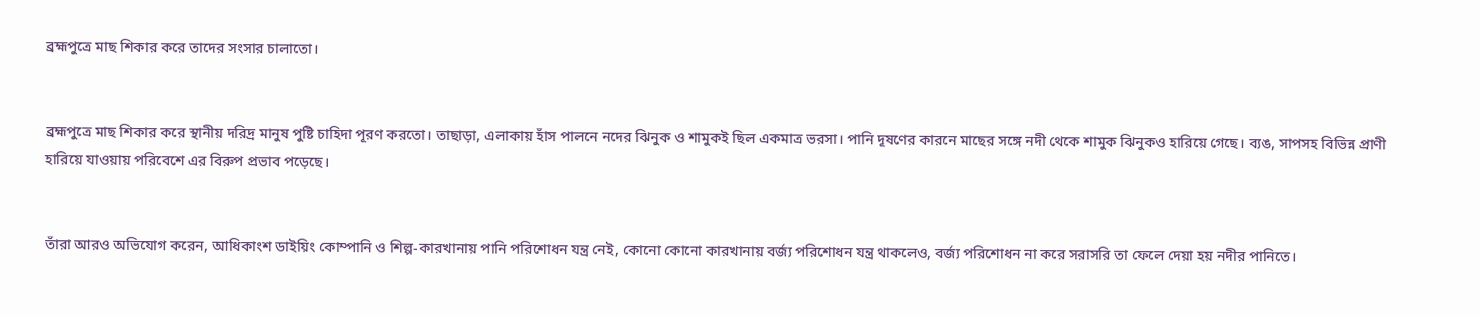ব্রহ্মপুত্রে মাছ শিকার করে তাদের সংসার চালাতো।


ব্রহ্মপুত্রে মাছ শিকার করে স্থানীয় দরিদ্র মানুষ পুষ্টি চাহিদা পূরণ করতো। তাছাড়া, এলাকায় হাঁস পালনে নদের ঝিনুক ও শামুকই ছিল একমাত্র ভরসা। পানি দূষণের কারনে মাছের সঙ্গে নদী থেকে শামুক ঝিনুকও হারিয়ে গেছে। ব্যঙ, সাপসহ বিভিন্ন প্রাণী হারিয়ে যাওয়ায় পরিবেশে এর বিরুপ প্রভাব পড়েছে।


তাঁরা আরও অভিযোগ করেন, আধিকাংশ ডাইয়িং কোম্পানি ও শিল্প-কারখানায় পানি পরিশোধন যন্ত্র নেই, কোনো কোনো কারখানায় বর্জ্য পরিশোধন যন্ত্র থাকলেও, বর্জ্য পরিশোধন না করে সরাসরি তা ফেলে দেয়া হয় নদীর পানিতে।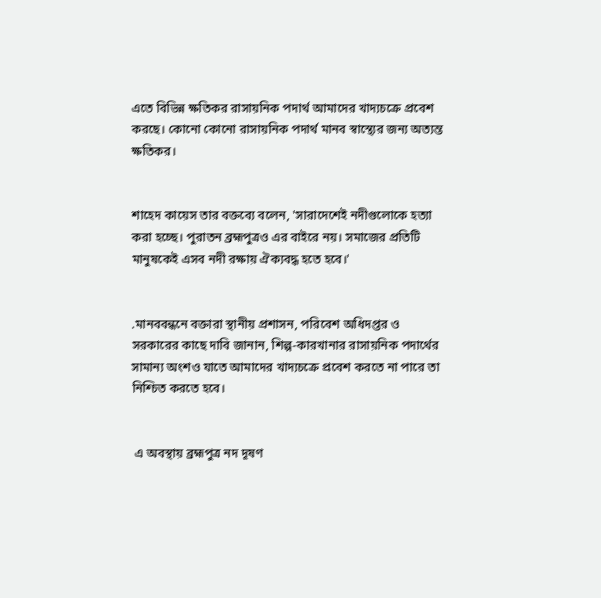এতে বিভিন্ন ক্ষতিকর রাসায়নিক পদার্থ আমাদের খাদ্যচক্রে প্রবেশ করছে। কোনো কোনো রাসায়নিক পদার্থ মানব স্বাস্থ্যের জন্য অত্যন্ত ক্ষতিকর।


শাহেদ কায়েস তার বক্তব্যে বলেন, 'সারাদেশেই নদীগুলোকে হত্যা করা হচ্ছে। পুরাতন ব্রহ্মপুত্রও এর বাইরে নয়। সমাজের প্রতিটি মানুষকেই এসব নদী রক্ষায় ঐক্যবদ্ধ হতে হবে।'


.মানববন্ধনে বক্তারা স্থানীয় প্রশাসন, পরিবেশ অধিদপ্তর ও সরকারের কাছে দাবি জানান, শিল্প-কারখানার রাসায়নিক পদার্থের সামান্য অংশও যাতে আমাদের খাদ্যচক্রে প্রবেশ করতে না পারে তা নিশ্চিত করতে হবে।


 এ অবস্থায় ব্রহ্মপুত্র নদ দূষণ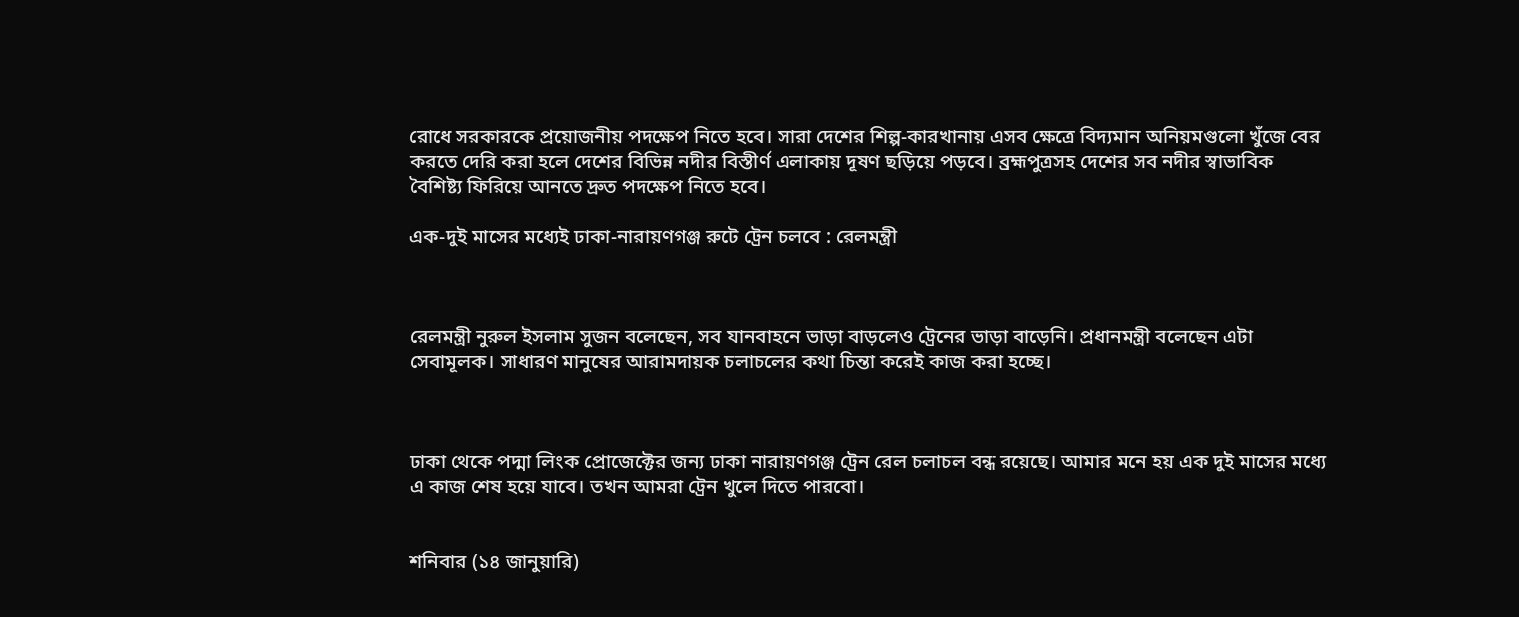রোধে সরকারকে প্রয়োজনীয় পদক্ষেপ নিতে হবে। সারা দেশের শিল্প-কারখানায় এসব ক্ষেত্রে বিদ্যমান অনিয়মগুলো খুঁজে বের করতে দেরি করা হলে দেশের বিভিন্ন নদীর বিস্তীর্ণ এলাকায় দূষণ ছড়িয়ে পড়বে। ব্রহ্মপুত্রসহ দেশের সব নদীর স্বাভাবিক বৈশিষ্ট্য ফিরিয়ে আনতে দ্রুত পদক্ষেপ নিতে হবে।

এক-দুই মাসের মধ্যেই ঢাকা-নারায়ণগঞ্জ রুটে ট্রেন চলবে : রেলমন্ত্রী



রেলমন্ত্রী নুরুল ইসলাম সুজন বলেছেন, সব যানবাহনে ভাড়া বাড়লেও ট্রেনের ভাড়া বাড়েনি। প্রধানমন্ত্রী বলেছেন এটা সেবামূলক। সাধারণ মানুষের আরামদায়ক চলাচলের কথা চিন্তা করেই কাজ করা হচ্ছে।



ঢাকা থেকে পদ্মা লিংক প্রোজেক্টের জন্য ঢাকা নারায়ণগঞ্জ ট্রেন রেল চলাচল বন্ধ রয়েছে। আমার মনে হয় এক দুই মাসের মধ্যে এ কাজ শেষ হয়ে যাবে। তখন আমরা ট্রেন খুলে দিতে পারবো।


শনিবার (১৪ জানুয়ারি)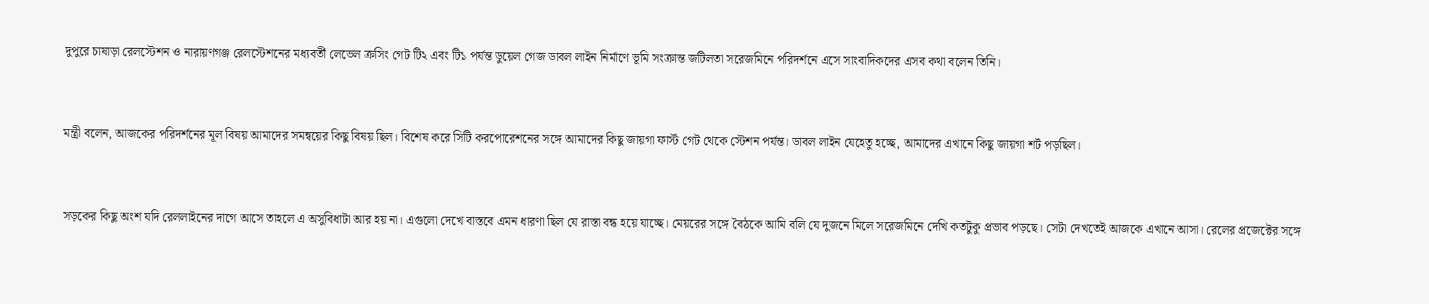দুপুরে চাষাড়া রেলস্টেশন ও নারায়ণগঞ্জ রেলস্টেশনের মধ্যবর্তী লেভেল ক্রসিং গেট টি২ এবং টি১ পর্যন্ত ডুয়েল গেজ ডাবল লাইন নির্মাণে ভূমি সংক্রান্ত জটিলতা সরেজমিনে পরিদর্শনে এসে সাংবাদিকদের এসব কথা বলেন তিনি।


মন্ত্রী বলেন, আজকের পরিদর্শনের মূল বিষয় আমাদের সমন্বয়ের কিছু বিষয় ছিল। বিশেষ করে সিটি করপোরেশনের সঙ্গে আমাদের কিছু জায়গা ফার্স্ট গেট থেকে স্টেশন পর্যন্ত। ডাবল লাইন যেহেতু হচ্ছে, আমাদের এখানে কিছু জায়গা শর্ট পড়ছিল।


সড়কের কিছু অংশ যদি রেললাইনের দাগে আসে তাহলে এ অসুবিধাটা আর হয় না। এগুলো দেখে বাস্তবে এমন ধারণা ছিল যে রাস্তা বন্ধ হয়ে যাচ্ছে। মেয়রের সঙ্গে বৈঠকে আমি বলি যে দুজনে মিলে সরেজমিনে দেখি কতটুকু প্রভাব পড়ছে। সেটা দেখতেই আজকে এখানে আসা। রেলের প্রজেক্টের সঙ্গে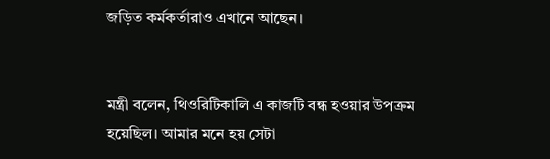জড়িত কর্মকর্তারাও এখানে আছেন।


মন্ত্রী বলেন, থিওরিটিকালি এ কাজটি বন্ধ হওয়ার উপক্রম হয়েছিল। আমার মনে হয় সেটা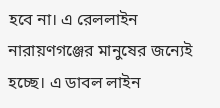হবে না। এ রেললাইন নারায়ণগঞ্জের মানুষের জন্যেই হচ্ছে। এ ডাবল লাইন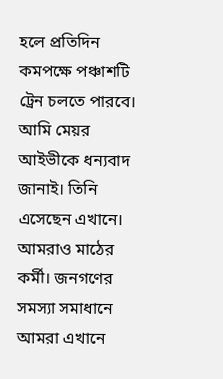হলে প্রতিদিন কমপক্ষে পঞ্চাশটি ট্রেন চলতে পারবে। আমি মেয়র আইভীকে ধন্যবাদ জানাই। তিনি এসেছেন এখানে। আমরাও মাঠের কর্মী। জনগণের সমস্যা সমাধানে আমরা এখানে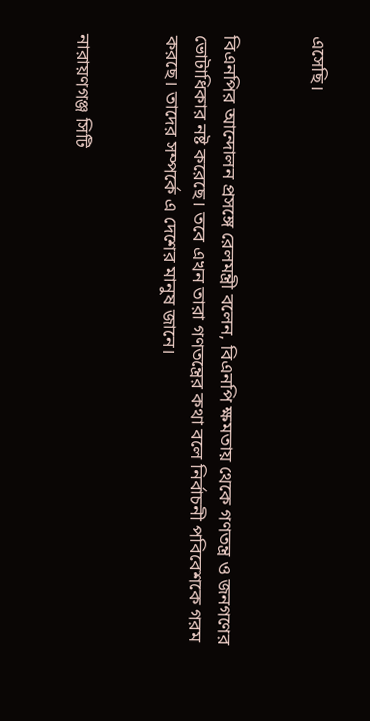এসেছি।


বিএনপির আন্দোলন প্রসঙ্গে রেলমন্ত্রী বলেন, বিএনপি ক্ষমতায় থেকে গণতন্ত্র ও জনগণের ভোটাধিকার নষ্ট করেছে। তবে এখন তারা গণতন্ত্রের কথা বলে নির্বাচনী পবিবেশকে গরম করছে। তাদের সম্পর্কে এ দেশের মানুষ জানে।


নারায়ণগঞ্জ সিটি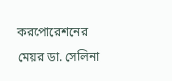করপোরেশনের মেয়র ডা. সেলিনা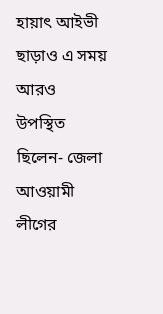হায়াৎ আইভী ছাড়াও এ সময় আরও উপস্থিত ছিলেন- জেলা আওয়ামী লীগের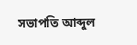সভাপতি আব্দুল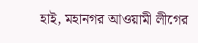হাই, মহানগর আওয়ামী লীগের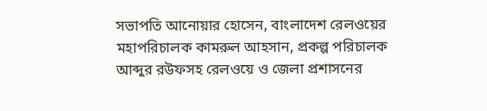সভাপতি আনোয়ার হোসেন, বাংলাদেশ রেলওয়ের মহাপরিচালক কামরুল আহসান, প্রকল্প পরিচালক আব্দুর রউফসহ রেলওয়ে ও জেলা প্রশাসনের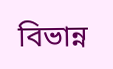বিভান্ন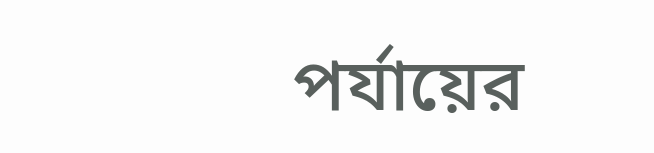পর্যায়ের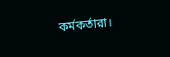কর্মকর্তারা।